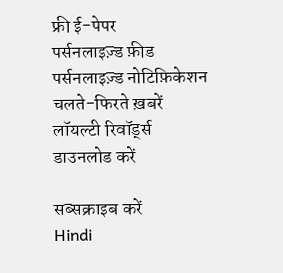फ्री ई-पेपर
पर्सनलाइज़्ड फ़ीड
पर्सनलाइज़्ड नोटिफ़िकेशन
चलते-फिरते ख़बरें
लॉयल्टी रिवॉर्ड्स
डाउनलोड करें

सब्सक्राइब करें
Hindi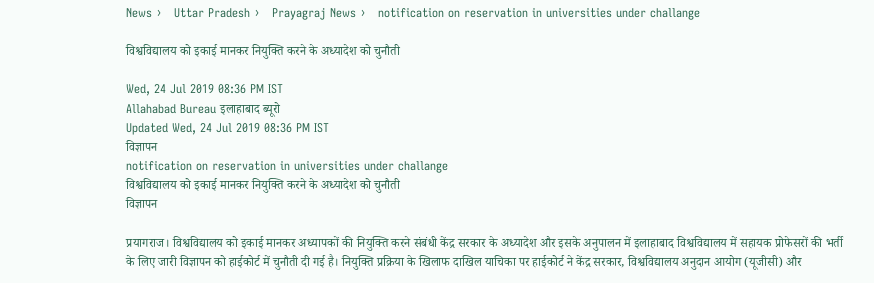News ›   Uttar Pradesh ›   Prayagraj News ›   notification on reservation in universities under challange

विश्वविद्यालय को इकाई मानकर नियुक्ति करने के अध्यादेश को चुनौती

Wed, 24 Jul 2019 08:36 PM IST
Allahabad Bureau इलाहाबाद ब्यूरो
Updated Wed, 24 Jul 2019 08:36 PM IST
विज्ञापन
notification on reservation in universities under challange
विश्वविद्यालय को इकाई मानकर नियुक्ति करने के अध्यादेश को चुनौती
विज्ञापन

प्रयागराज। विश्वविद्यालय को इकाई मानकर अध्यापकों की नियुक्ति करने संबंधी केंद्र सरकार के अध्यादेश और इसके अनुपालन में इलाहाबाद विश्वविद्यालय में सहायक प्रोफेसरों की भर्ती के लिए जारी विज्ञापन को हाईकोर्ट में चुनौती दी गई है। नियुक्ति प्रक्रिया के खिलाफ दाखिल याचिका पर हाईकोर्ट ने केंद्र सरकार, विश्वविद्यालय अनुदान आयोग (यूजीसी) और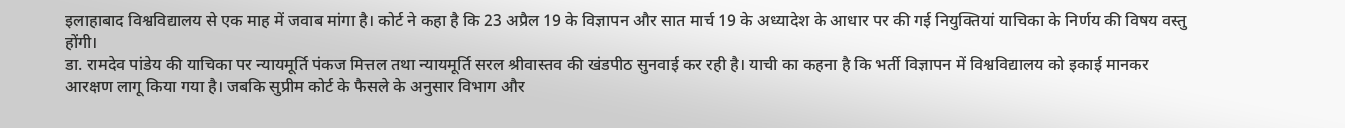इलाहाबाद विश्वविद्यालय से एक माह में जवाब मांगा है। कोर्ट ने कहा है कि 23 अप्रैल 19 के विज्ञापन और सात मार्च 19 के अध्यादेश के आधार पर की गई नियुक्तियां याचिका के निर्णय की विषय वस्तु होंगी।
डा. रामदेव पांडेय की याचिका पर न्यायमूर्ति पंकज मित्तल तथा न्यायमूर्ति सरल श्रीवास्तव की खंडपीठ सुनवाई कर रही है। याची का कहना है कि भर्ती विज्ञापन में विश्वविद्यालय को इकाई मानकर आरक्षण लागू किया गया है। जबकि सुप्रीम कोर्ट के फैसले के अनुसार विभाग और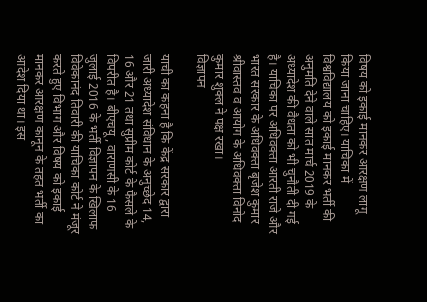विषय को इकाई मानकर आरक्षण लागू किया जाना चाहिए। याचिका में विश्वविद्यालय को इकाई मानकर भर्ती की अनुमति देने वाले सात मार्च 2019 के अध्यादेश की वैधता को भी चुनौती दी गई है। याचिका पर अधिवक्ता आरती राजे और भारत सरकार के अधिवक्ता बृजेश कुमार श्रीवास्तव व आयोग के अधिवक्ता विनोद कुमार शुक्ल ने पक्ष रखा।
विज्ञापन

याची का कहना है कि केंद्र सरकार द्वारा जारी अध्यादेश संविधान के अनुच्छेद 14, 16 और 21 तथा सुप्रीम कोर्ट के फैसले के विपरीत है। बीएचयू, वाराणसी के 16 जुलाई 2016 के भर्ती विज्ञापन के खिलाफ विवेकानंद तिवारी की याचिका कोर्ट ने मंजूर करते हुए विभाग और विषय को इकाई मानकर आरक्षण कानून के तहत भर्ती का आदेश दिया था। इस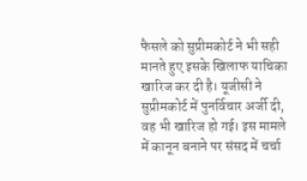फैसले को सुप्रीमकोर्ट ने भी सही मानते हुए इसके खिलाफ याचिका खारिज कर दी है। यूजीसी ने सुप्रीमकोर्ट में पुनर्विचार अर्जी दी, वह भी खारिज हो गई। इस मामले में कानून बनाने पर संसद में चर्चा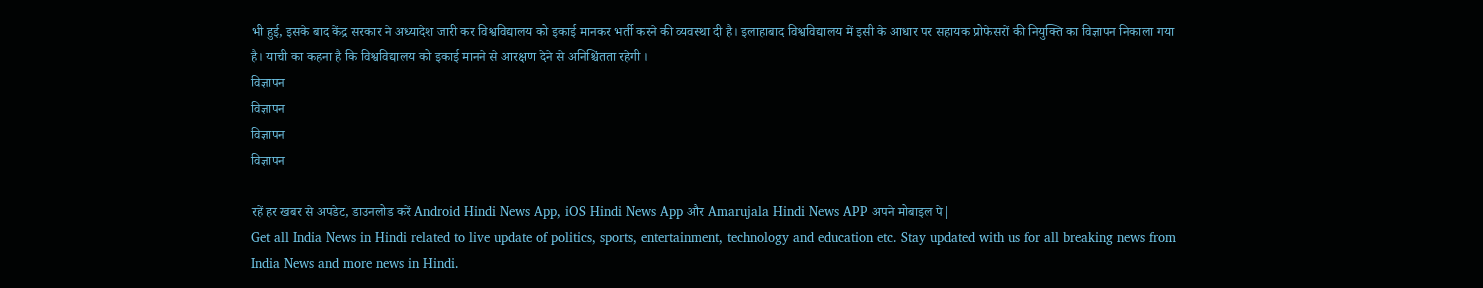भी हुई, इसके बाद केंद्र सरकार ने अध्यादेश जारी कर विश्वविद्यालय को इकाई मानकर भर्ती करने की व्यवस्था दी है। इलाहाबाद विश्वविद्यालय में इसी के आधार पर सहायक प्रोफेसरों की नियुक्ति का विज्ञापन निकाला गया है। याची का कहना है कि विश्वविद्यालय को इकाई मानने से आरक्षण देने से अनिश्चिंतता रहेगी ।
विज्ञापन
विज्ञापन
विज्ञापन
विज्ञापन

रहें हर खबर से अपडेट, डाउनलोड करें Android Hindi News App, iOS Hindi News App और Amarujala Hindi News APP अपने मोबाइल पे|
Get all India News in Hindi related to live update of politics, sports, entertainment, technology and education etc. Stay updated with us for all breaking news from India News and more news in Hindi.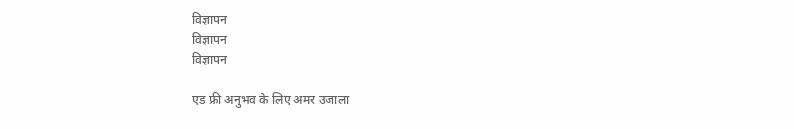विज्ञापन
विज्ञापन
विज्ञापन

एड फ्री अनुभव के लिए अमर उजाला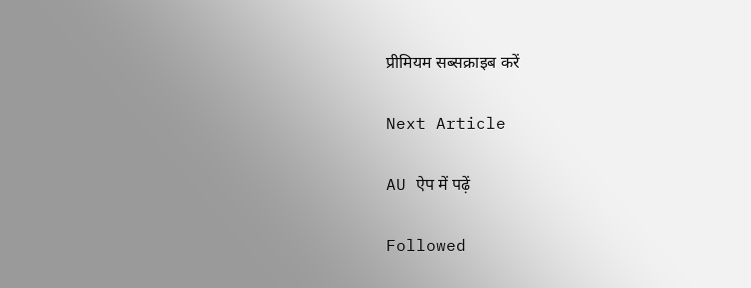प्रीमियम सब्सक्राइब करें

Next Article

AU ऐप में पढ़ें

Followed